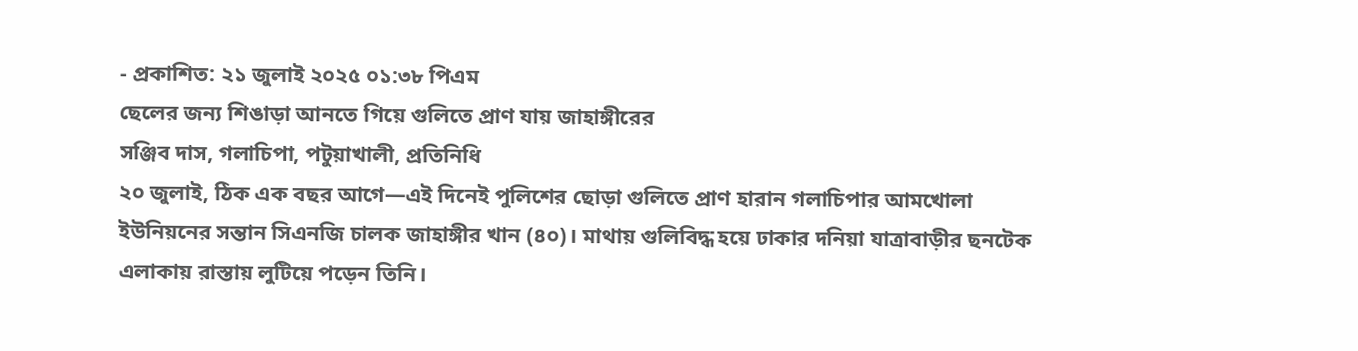- প্রকাশিত: ২১ জুলাই ২০২৫ ০১:৩৮ পিএম
ছেলের জন্য শিঙাড়া আনতে গিয়ে গুলিতে প্রাণ যায় জাহাঙ্গীরের
সঞ্জিব দাস, গলাচিপা, পটুয়াখালী, প্রতিনিধি
২০ জুলাই, ঠিক এক বছর আগে—এই দিনেই পুলিশের ছোড়া গুলিতে প্রাণ হারান গলাচিপার আমখোলা ইউনিয়নের সন্তান সিএনজি চালক জাহাঙ্গীর খান (৪০)। মাথায় গুলিবিদ্ধ হয়ে ঢাকার দনিয়া যাত্রাবাড়ীর ছনটেক এলাকায় রাস্তায় লুটিয়ে পড়েন তিনি।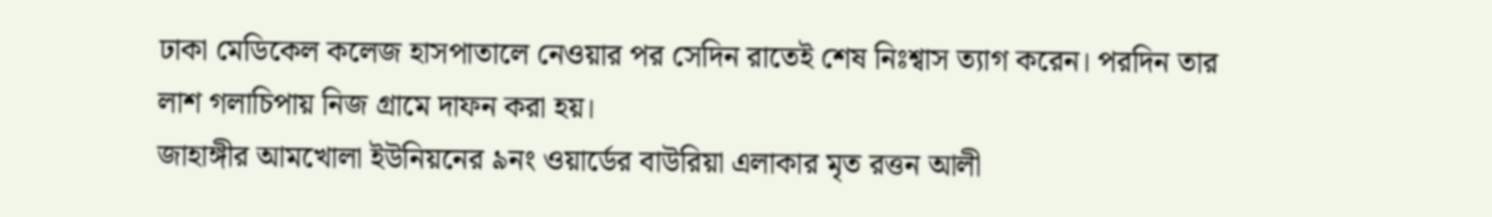ঢাকা মেডিকেল কলেজ হাসপাতালে নেওয়ার পর সেদিন রাতেই শেষ নিঃশ্বাস ত্যাগ করেন। পরদিন তার লাশ গলাচিপায় নিজ গ্রামে দাফন করা হয়।
জাহাঙ্গীর আমখোলা ইউনিয়নের ৯নং ওয়ার্ডের বাউরিয়া এলাকার মৃত রত্তন আলী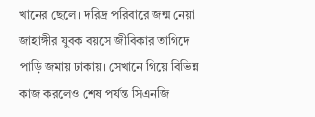খানের ছেলে। দরিদ্র পরিবারে জন্ম নেয়া জাহাঙ্গীর যুবক বয়সে জীবিকার তাগিদে পাড়ি জমায় ঢাকায়। সেখানে গিয়ে বিভিন্ন কাজ করলেও শেষ পর্যন্ত সিএনজি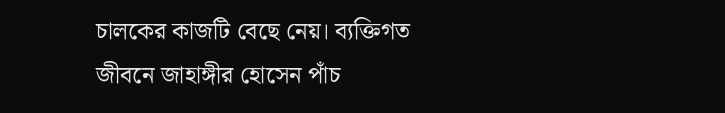চালকের কাজটি বেছে নেয়। ব্যক্তিগত জীবনে জাহাঙ্গীর হোসেন পাঁচ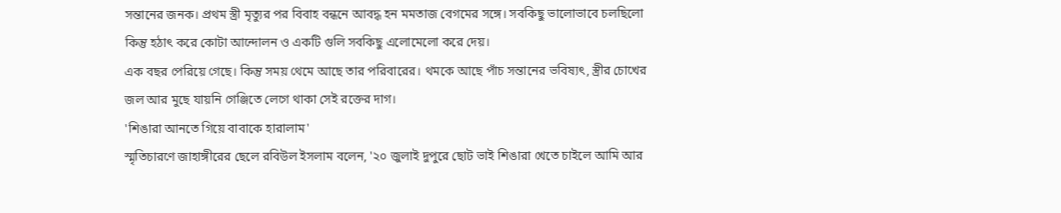সন্তানের জনক। প্রথম স্ত্রী মৃত্যুর পর বিবাহ বন্ধনে আবদ্ধ হন মমতাজ বেগমের সঙ্গে। সবকিছু ভালোভাবে চলছিলো কিন্তু হঠাৎ করে কোটা আন্দোলন ও একটি গুলি সবকিছু এলোমেলো করে দেয়।
এক বছর পেরিয়ে গেছে। কিন্তু সময় থেমে আছে তার পরিবারের। থমকে আছে পাঁচ সন্তানের ভবিষ্যৎ, স্ত্রীর চোখের জল আর মুছে যায়নি গেঞ্জিতে লেগে থাকা সেই রক্তের দাগ।
'শিঙারা আনতে গিয়ে বাবাকে হারালাম'
স্মৃতিচারণে জাহাঙ্গীরের ছেলে রবিউল ইসলাম বলেন, '২০ জুলাই দুপুরে ছোট ভাই শিঙারা খেতে চাইলে আমি আর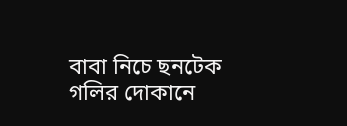বাবা নিচে ছনটেক গলির দোকানে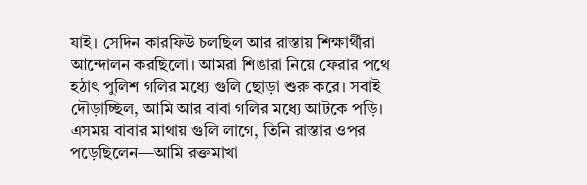যাই। সেদিন কারফিউ চলছিল আর রাস্তায় শিক্ষার্থীরা আন্দোলন করছিলো। আমরা শিঙারা নিয়ে ফেরার পথে হঠাৎ পুলিশ গলির মধ্যে গুলি ছোড়া শুরু করে। সবাই দৌড়াচ্ছিল, আমি আর বাবা গলির মধ্যে আটকে পড়ি। এসময় বাবার মাথায় গুলি লাগে, তিনি রাস্তার ওপর পড়েছিলেন—আমি রক্তমাখা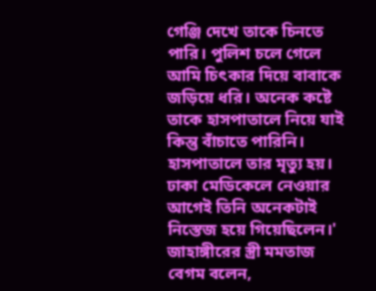গেঞ্জি দেখে তাকে চিনতে পারি। পুলিশ চলে গেলে আমি চিৎকার দিয়ে বাবাকে জড়িয়ে ধরি। অনেক কষ্টে তাকে হাসপাতালে নিয়ে যাই কিন্তু বাঁচাতে পারিনি। হাসপাতালে তার মৃত্যু হয়। ঢাকা মেডিকেলে নেওয়ার আগেই তিনি অনেকটাই নিস্তেজ হয়ে গিয়েছিলেন।'
জাহাঙ্গীরের স্ত্রী মমতাজ বেগম বলেন,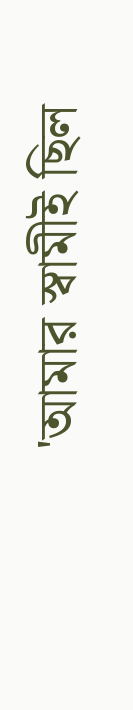'আমার স্বামীই ছিল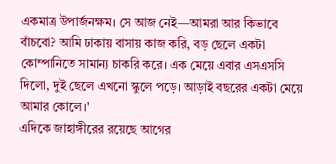একমাত্র উপার্জনক্ষম। সে আজ নেই—আমরা আর কিভাবে বাঁচবো? আমি ঢাকায় বাসায় কাজ করি, বড় ছেলে একটা কোম্পানিতে সামান্য চাকরি করে। এক মেয়ে এবার এসএসসি দিলো, দুই ছেলে এখনো স্কুলে পড়ে। আড়াই বছরের একটা মেয়ে আমার কোলে।'
এদিকে জাহাঙ্গীরের রয়েছে আগের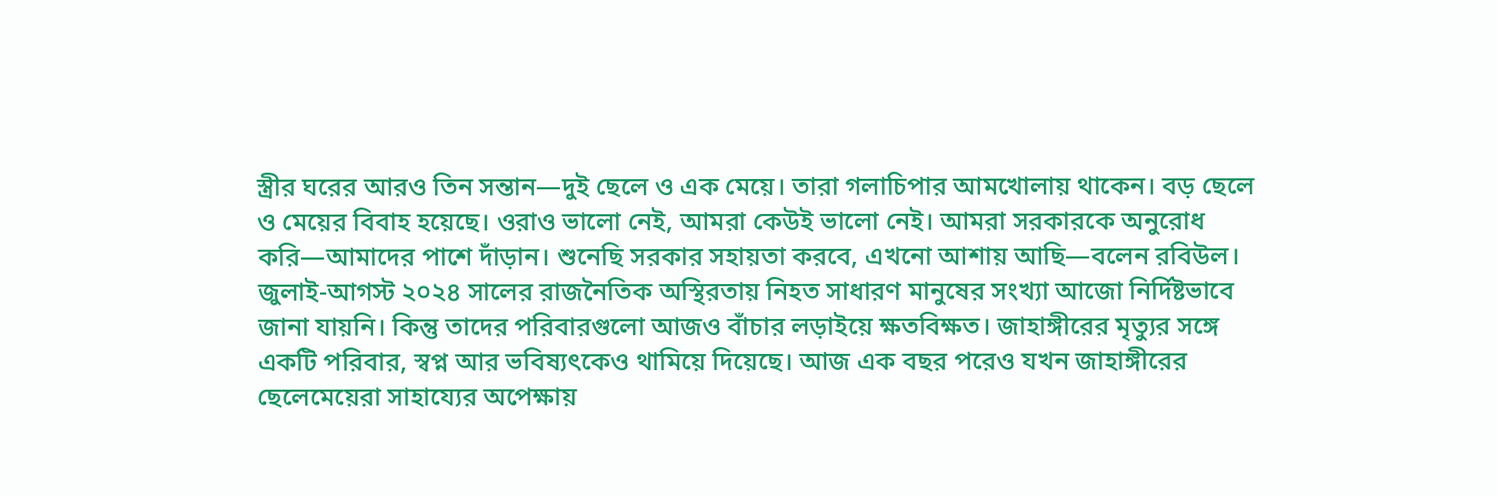স্ত্রীর ঘরের আরও তিন সন্তান—দুই ছেলে ও এক মেয়ে। তারা গলাচিপার আমখোলায় থাকেন। বড় ছেলে ও মেয়ের বিবাহ হয়েছে। ওরাও ভালো নেই, আমরা কেউই ভালো নেই। আমরা সরকারকে অনুরোধ করি—আমাদের পাশে দাঁড়ান। শুনেছি সরকার সহায়তা করবে, এখনো আশায় আছি—বলেন রবিউল।
জুলাই-আগস্ট ২০২৪ সালের রাজনৈতিক অস্থিরতায় নিহত সাধারণ মানুষের সংখ্যা আজো নির্দিষ্টভাবে জানা যায়নি। কিন্তু তাদের পরিবারগুলো আজও বাঁচার লড়াইয়ে ক্ষতবিক্ষত। জাহাঙ্গীরের মৃত্যুর সঙ্গে একটি পরিবার, স্বপ্ন আর ভবিষ্যৎকেও থামিয়ে দিয়েছে। আজ এক বছর পরেও যখন জাহাঙ্গীরের ছেলেমেয়েরা সাহায্যের অপেক্ষায়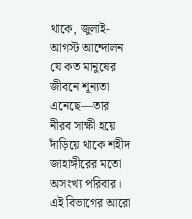থাকে, জুলাই-আগস্ট আন্দোলন যে কত মানুষের জীবনে শূন্যতা এনেছে—তার নীরব সাক্ষী হয়ে দাঁড়িয়ে থাকে শহীদ জাহাঙ্গীরের মতো অসংখ্য পরিবার।
এই বিভাগের আরো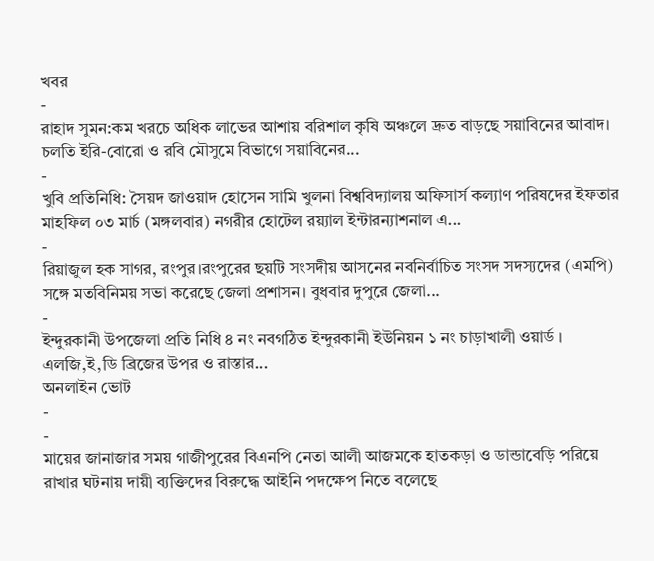খবর
-
রাহাদ সুমন:কম খরচে অধিক লাভের আশায় বরিশাল কৃষি অঞ্চলে দ্রুত বাড়ছে সয়াবিনের আবাদ। চলতি ইরি-বোরো ও রবি মৌসুমে বিভাগে সয়াবিনের...
-
খুবি প্রতিনিধি: সৈয়দ জাওয়াদ হোসেন সামি খুলনা বিশ্ববিদ্যালয় অফিসার্স কল্যাণ পরিষদের ইফতার মাহফিল ০৩ মার্চ (মঙ্গলবার) নগরীর হোটেল রয়্যাল ইন্টারন্যাশনাল এ...
-
রিয়াজুল হক সাগর, রংপুর।রংপুরের ছয়টি সংসদীয় আসনের নবনির্বাচিত সংসদ সদস্যদের (এমপি) সঙ্গে মতবিনিময় সভা করেছে জেলা প্রশাসন। বুধবার দুপুরে জেলা...
-
ইন্দুরকানী উপজেলা প্রতি নিধি ৪ নং নবগঠিত ইন্দুরকানী ইউনিয়ন ১ নং চাড়াখালী ওয়ার্ড । এলজি,ই,ডি ব্রিজের উপর ও রাস্তার...
অনলাইন ভোট
-
-
মায়ের জানাজার সময় গাজীপুরের বিএনপি নেতা আলী আজমকে হাতকড়া ও ডান্ডাবেড়ি পরিয়ে রাখার ঘটনায় দায়ী ব্যক্তিদের বিরুদ্ধে আইনি পদক্ষেপ নিতে বলেছে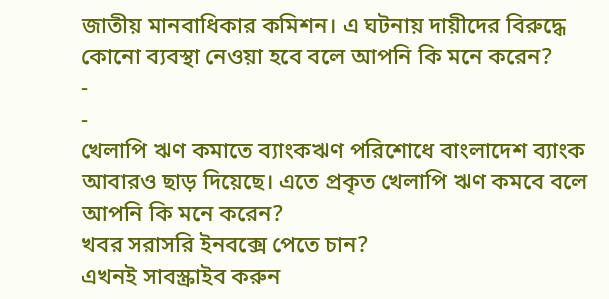জাতীয় মানবাধিকার কমিশন। এ ঘটনায় দায়ীদের বিরুদ্ধে কোনো ব্যবস্থা নেওয়া হবে বলে আপনি কি মনে করেন?
-
-
খেলাপি ঋণ কমাতে ব্যাংকঋণ পরিশোধে বাংলাদেশ ব্যাংক আবারও ছাড় দিয়েছে। এতে প্রকৃত খেলাপি ঋণ কমবে বলে আপনি কি মনে করেন?
খবর সরাসরি ইনবক্সে পেতে চান?
এখনই সাবস্ক্রাইব করুন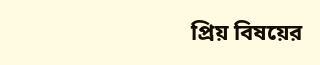প্রিয় বিষয়ের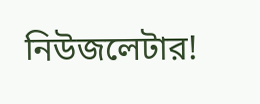নিউজলেটার!